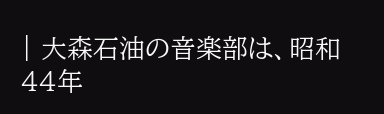| 大森石油の音楽部は、昭和44年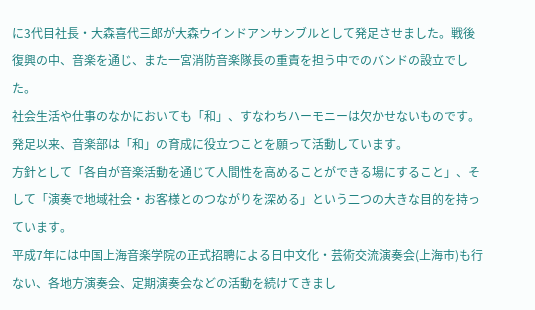に3代目社長・大森喜代三郎が大森ウインドアンサンブルとして発足させました。戦後復興の中、音楽を通じ、また一宮消防音楽隊長の重責を担う中でのバンドの設立でした。
社会生活や仕事のなかにおいても「和」、すなわちハーモニーは欠かせないものです。発足以来、音楽部は「和」の育成に役立つことを願って活動しています。
方針として「各自が音楽活動を通じて人間性を高めることができる場にすること」、そして「演奏で地域社会・お客様とのつながりを深める」という二つの大きな目的を持っています。
平成7年には中国上海音楽学院の正式招聘による日中文化・芸術交流演奏会(上海市)も行ない、各地方演奏会、定期演奏会などの活動を続けてきまし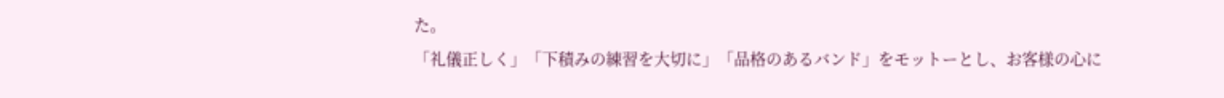た。
「礼儀正しく」「下積みの練習を大切に」「品格のあるバンド」をモットーとし、お客様の心に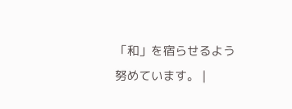「和」を宿らせるよう努めています。 |